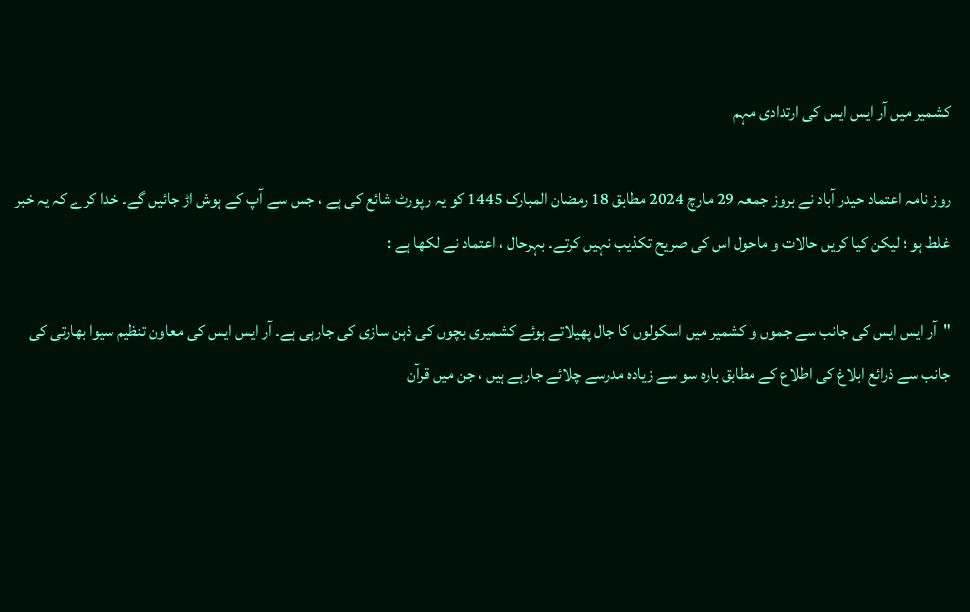کشمیر میں آر ایس ایس کی ارتدادی مہم

روز نامہ اعتماد حیدر آباد نے بروز جمعہ 29 مارچ 2024 مطابق 18 رمضان المبارک 1445 کو یہ رپورٹ شائع کی ہے ، جس سے آپ کے ہوش اڑ جائیں گے۔ خدا کرے کہ یہ خبر غلط ہو ؛ لیکن کیا کریں حالات و ماحول اس کی صریح تکذیب نہیں کرتے۔ بہرحال ، اعتماد نے لکھا ہے :

"آر ایس ایس کی جانب سے جموں و کشمیر میں اسکولوں کا جال پھیلاتے ہوئے کشمیری بچوں کی ذہن سازی کی جارہی ہے۔ آر ایس ایس کی معاون تنظیم سیوا بھارتی کی جانب سے ذرائع ابلاغ کی اطلاع کے مطابق بارہ سو سے زیادہ مدرسے چلائے جارہے ہیں ، جن میں قرآن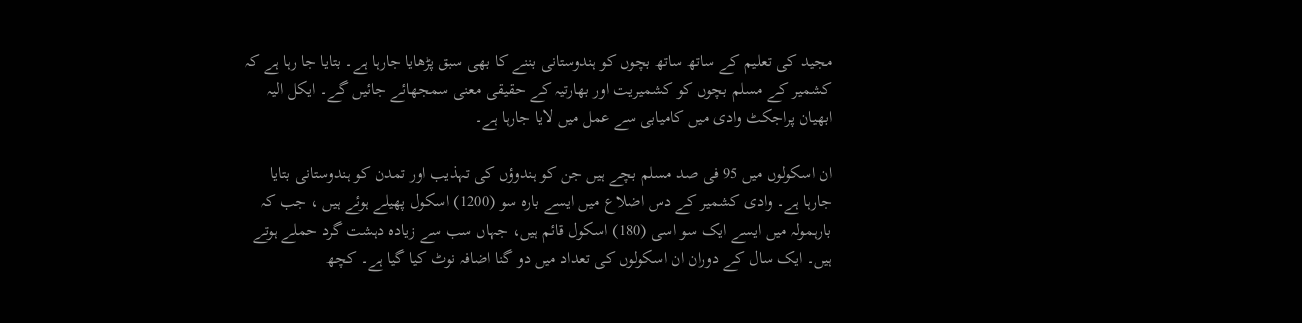مجید کی تعلیم کے ساتھ ساتھ بچوں کو ہندوستانی بننے کا بھی سبق پڑھایا جارہا ہے۔ بتایا جا رہا ہے کہ کشمیر کے مسلم بچوں کو کشمیریت اور بھارتیہ کے حقیقی معنی سمجھائے جائیں گے۔ ایکل الیہ ابھیان پراجکٹ وادی میں کامیابی سے عمل میں لایا جارہا ہے۔

ان اسکولوں میں 95 فی صد مسلم بچے ہیں جن کو ہندوؤں کی تہذیب اور تمدن کو ہندوستانی بتایا جارہا ہے۔ وادی کشمیر کے دس اضلاع میں ایسے بارہ سو (1200) اسکول پھیلے ہوئے ہیں ، جب کہ بارہمولہ میں ایسے ایک سو اسی (180) اسکول قائم ہیں، جہاں سب سے زیادہ دہشت گرد حملے ہوتے ہیں۔ ایک سال کے دوران ان اسکولوں کی تعداد میں دو گنا اضافہ نوٹ کیا گیا ہے۔ کچھ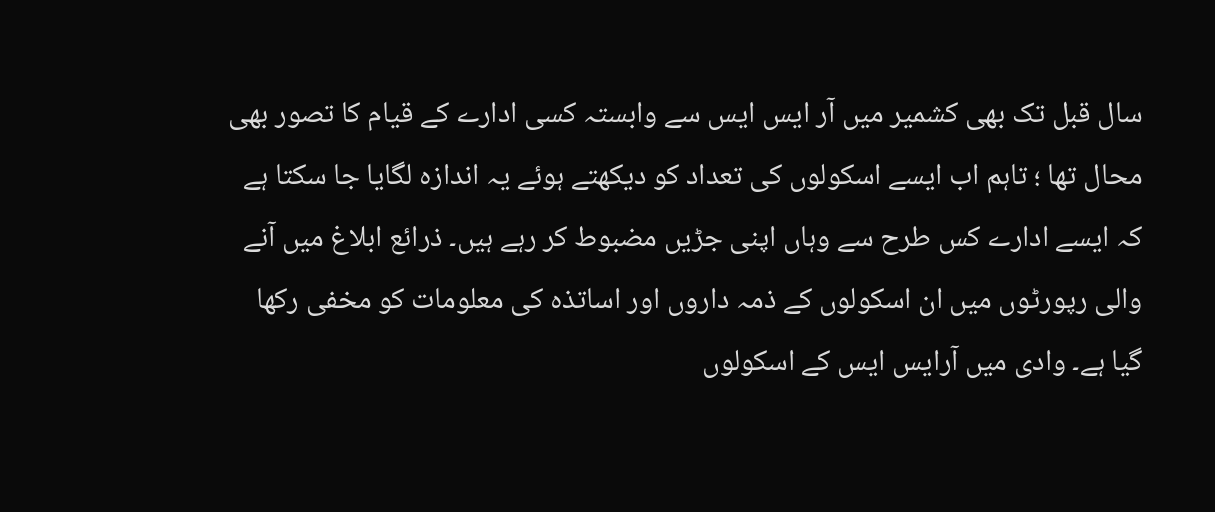سال قبل تک بھی کشمیر میں آر ایس ایس سے وابستہ کسی ادارے کے قیام کا تصور بھی محال تھا ؛ تاہم اب ایسے اسکولوں کی تعداد کو دیکھتے ہوئے یہ اندازہ لگایا جا سکتا ہے کہ ایسے ادارے کس طرح سے وہاں اپنی جڑیں مضبوط کر رہے ہیں۔ ذرائع ابلاغ میں آنے والی رپورٹوں میں ان اسکولوں کے ذمہ داروں اور اساتذہ کی معلومات کو مخفی رکھا گیا ہے۔ وادی میں آرایس ایس کے اسکولوں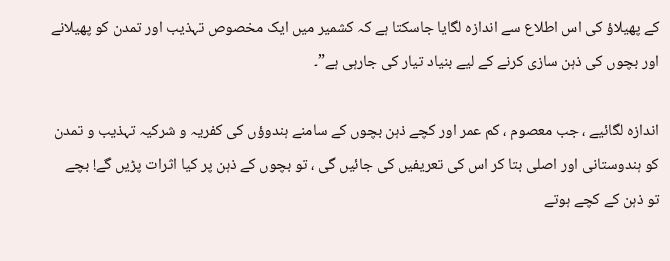کے پھیلاؤ کی اس اطلاع سے اندازہ لگایا جاسکتا ہے کہ کشمیر میں ایک مخصوص تہذیب اور تمدن کو پھیلانے اور بچوں کی ذہن سازی کرنے کے لیے بنیاد تیار کی جارہی ہے”۔

اندازہ لگائیے ، جب معصوم ، کم عمر اور کچے ذہن بچوں کے سامنے ہندوؤں کی کفریہ و شرکیہ تہذیب و تمدن کو ہندوستانی اور اصلی بتا کر اس کی تعریفیں کی جائیں گی ، تو بچوں کے ذہن پر کیا اثرات پڑیں گے! بچے تو ذہن کے کچے ہوتے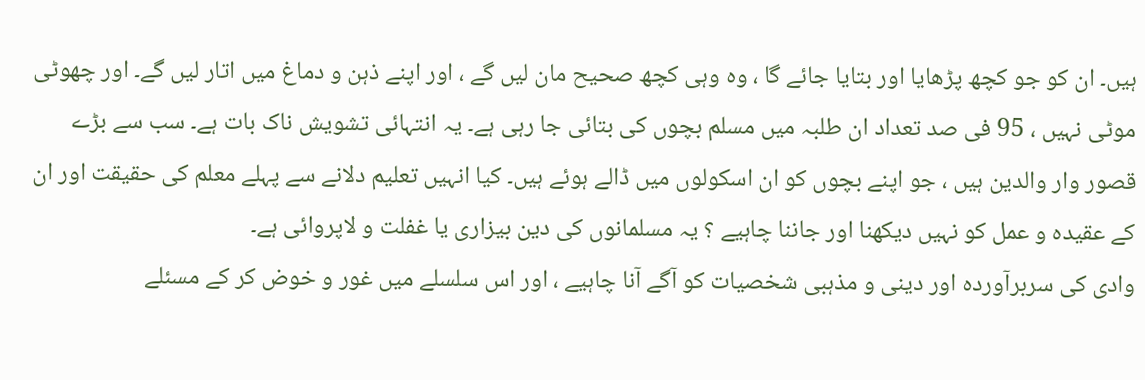ہیں۔ ان کو جو کچھ پڑھایا اور بتایا جائے گا ، وہ وہی کچھ صحیح مان لیں گے ، اور اپنے ذہن و دماغ میں اتار لیں گے۔ اور چھوٹی موٹی نہیں ، 95 فی صد تعداد ان طلبہ میں مسلم بچوں کی بتائی جا رہی ہے۔ یہ انتہائی تشویش ناک بات ہے۔ سب سے بڑے قصور وار والدین ہیں ، جو اپنے بچوں کو ان اسکولوں میں ڈالے ہوئے ہیں۔ کیا انہیں تعلیم دلانے سے پہلے معلم کی حقیقت اور ان کے عقیدہ و عمل کو نہیں دیکھنا اور جاننا چاہیے ؟ یہ مسلمانوں کی دین بیزاری یا غفلت و لاپروائی ہے۔
وادی کی سربرآوردہ اور دینی و مذہبی شخصیات کو آگے آنا چاہیے ، اور اس سلسلے میں غور و خوض کر کے مسئلے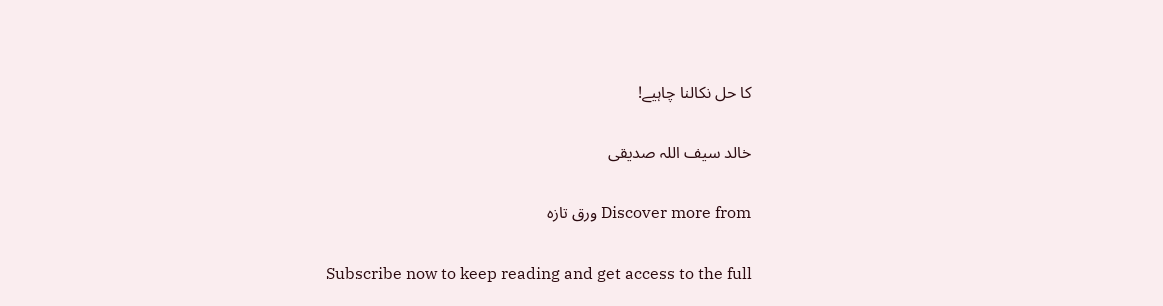کا حل نکالنا چاہیے!

خالد سیف اللہ صدیقی

Discover more from ورق تازہ

Subscribe now to keep reading and get access to the full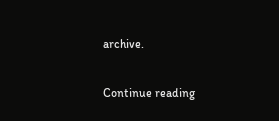archive.

Continue reading